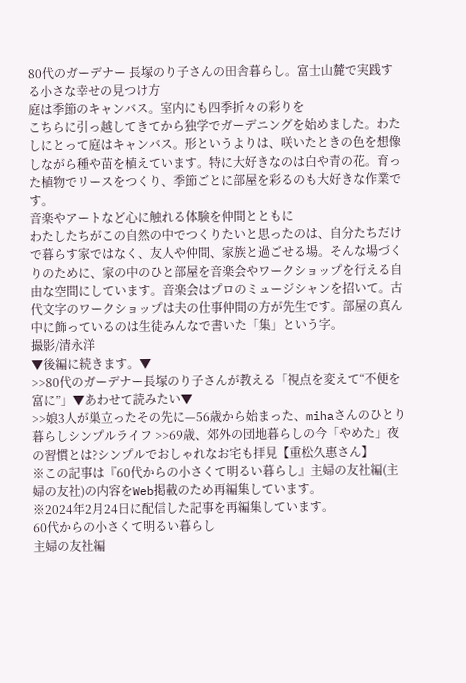80代のガーデナー 長塚のり子さんの田舎暮らし。富士山麓で実践する小さな幸せの見つけ方
庭は季節のキャンバス。室内にも四季折々の彩りを
こちらに引っ越してきてから独学でガーデニングを始めました。わたしにとって庭はキャンバス。形というよりは、咲いたときの色を想像しながら種や苗を植えています。特に大好きなのは白や青の花。育った植物でリースをつくり、季節ごとに部屋を彩るのも大好きな作業です。
音楽やアートなど心に触れる体験を仲間とともに
わたしたちがこの自然の中でつくりたいと思ったのは、自分たちだけで暮らす家ではなく、友人や仲間、家族と過ごせる場。そんな場づくりのために、家の中のひと部屋を音楽会やワークショップを行える自由な空間にしています。音楽会はプロのミュージシャンを招いて。古代文字のワークショップは夫の仕事仲間の方が先生です。部屋の真ん中に飾っているのは生徒みんなで書いた「集」という字。
撮影/清永洋
▼後編に続きます。▼
>>80代のガーデナー長塚のり子さんが教える「視点を変えて“不便を富に”」▼あわせて読みたい▼
>>娘3人が巣立ったその先に—56歳から始まった、mihaさんのひとり暮らしシンプルライフ >>69歳、郊外の団地暮らしの今「やめた」夜の習慣とは?シンプルでおしゃれなお宅も拝見【重松久惠さん】
※この記事は『60代からの小さくて明るい暮らし』主婦の友社編(主婦の友社)の内容をWeb掲載のため再編集しています。
※2024年2月24日に配信した記事を再編集しています。
60代からの小さくて明るい暮らし
主婦の友社編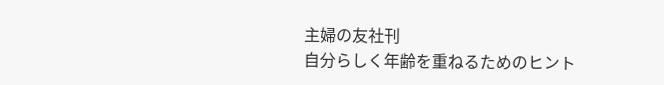主婦の友社刊
自分らしく年齢を重ねるためのヒント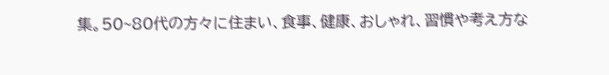集。50~80代の方々に住まい、食事、健康、おしゃれ、習慣や考え方な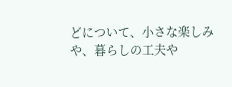どについて、小さな楽しみや、暮らしの工夫や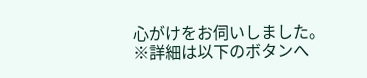心がけをお伺いしました。
※詳細は以下のボタンへ